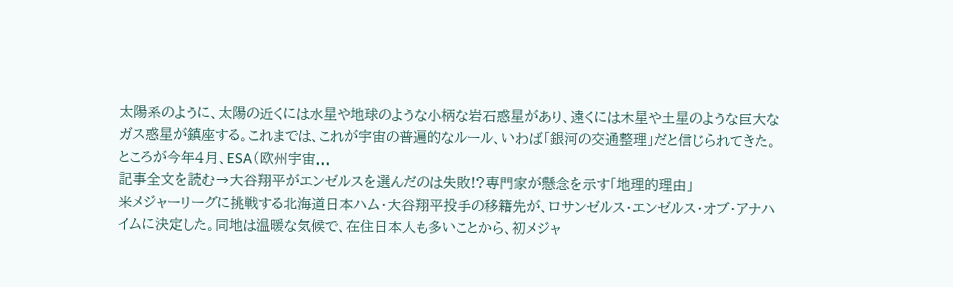太陽系のように、太陽の近くには水星や地球のような小柄な岩石惑星があり、遠くには木星や土星のような巨大なガス惑星が鎮座する。これまでは、これが宇宙の普遍的なルール、いわば「銀河の交通整理」だと信じられてきた。ところが今年4月、ESA(欧州宇宙...
記事全文を読む→大谷翔平がエンゼルスを選んだのは失敗!?専門家が懸念を示す「地理的理由」
米メジャーリーグに挑戦する北海道日本ハム・大谷翔平投手の移籍先が、ロサンゼルス・エンゼルス・オブ・アナハイムに決定した。同地は温暖な気候で、在住日本人も多いことから、初メジャ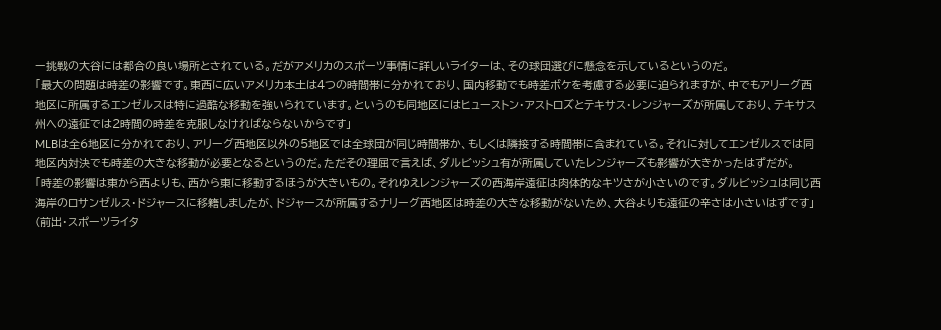ー挑戦の大谷には都合の良い場所とされている。だがアメリカのスポーツ事情に詳しいライターは、その球団選びに懸念を示しているというのだ。
「最大の問題は時差の影響です。東西に広いアメリカ本土は4つの時間帯に分かれており、国内移動でも時差ボケを考慮する必要に迫られますが、中でもアリーグ西地区に所属するエンゼルスは特に過酷な移動を強いられています。というのも同地区にはヒューストン・アストロズとテキサス・レンジャーズが所属しており、テキサス州への遠征では2時間の時差を克服しなければならないからです」
MLBは全6地区に分かれており、アリーグ西地区以外の5地区では全球団が同じ時間帯か、もしくは隣接する時間帯に含まれている。それに対してエンゼルスでは同地区内対決でも時差の大きな移動が必要となるというのだ。ただその理屈で言えば、ダルビッシュ有が所属していたレンジャーズも影響が大きかったはずだが。
「時差の影響は東から西よりも、西から東に移動するほうが大きいもの。それゆえレンジャーズの西海岸遠征は肉体的なキツさが小さいのです。ダルビッシュは同じ西海岸のロサンゼルス・ドジャースに移籍しましたが、ドジャースが所属するナリーグ西地区は時差の大きな移動がないため、大谷よりも遠征の辛さは小さいはずです」(前出・スポーツライタ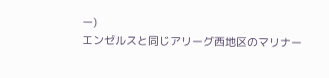ー)
エンゼルスと同じアリーグ西地区のマリナー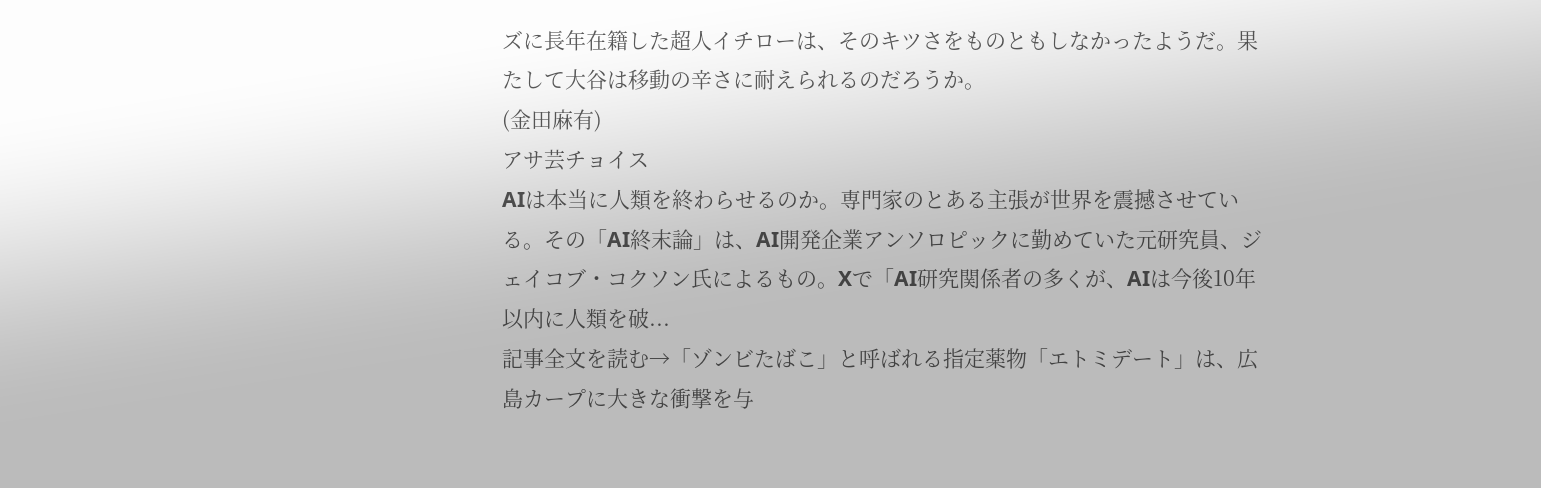ズに長年在籍した超人イチローは、そのキツさをものともしなかったようだ。果たして大谷は移動の辛さに耐えられるのだろうか。
(金田麻有)
アサ芸チョイス
AIは本当に人類を終わらせるのか。専門家のとある主張が世界を震撼させている。その「AI終末論」は、AI開発企業アンソロピックに勤めていた元研究員、ジェイコブ・コクソン氏によるもの。Xで「AI研究関係者の多くが、AIは今後10年以内に人類を破...
記事全文を読む→「ゾンビたばこ」と呼ばれる指定薬物「エトミデート」は、広島カープに大きな衝撃を与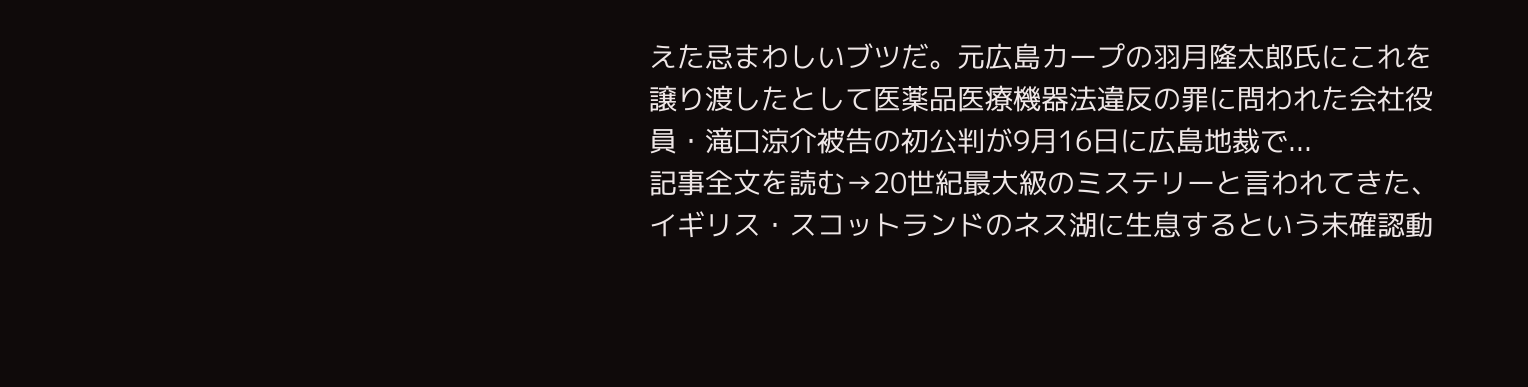えた忌まわしいブツだ。元広島カープの羽月隆太郎氏にこれを譲り渡したとして医薬品医療機器法違反の罪に問われた会社役員・滝口涼介被告の初公判が9月16日に広島地裁で...
記事全文を読む→20世紀最大級のミステリーと言われてきた、イギリス・スコットランドのネス湖に生息するという未確認動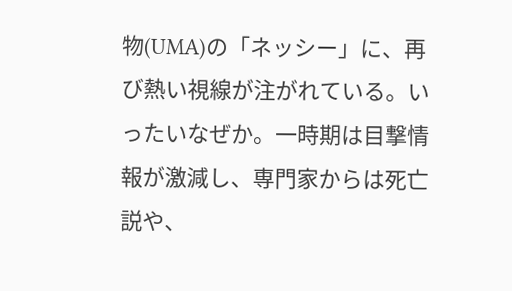物(UMA)の「ネッシー」に、再び熱い視線が注がれている。いったいなぜか。一時期は目撃情報が激減し、専門家からは死亡説や、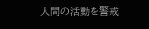人間の活動を警戒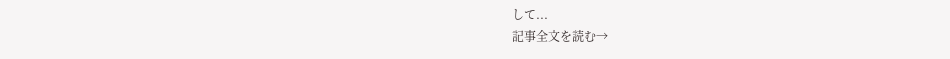して...
記事全文を読む→